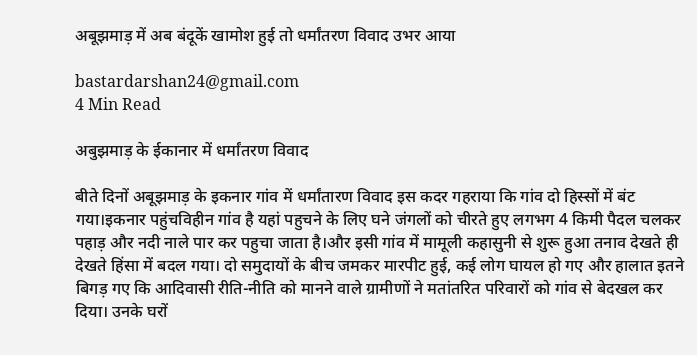अबूझमाड़ में अब बंदूकें खामोश हुई तो धर्मांतरण विवाद उभर आया

bastardarshan24@gmail.com
4 Min Read

अबुझमाड़ के ईकानार में धर्मांतरण विवाद

बीते दिनों अबूझमाड़ के इकनार गांव में धर्मांतारण विवाद इस कदर गहराया कि गांव दो हिस्सों में बंट गया।इकनार पहुंचविहीन गांव है यहां पहुचने के लिए घने जंगलों को चीरते हुए लगभग 4 किमी पैदल चलकर पहाड़ और नदी नाले पार कर पहुचा जाता है।और इसी गांव में मामूली कहासुनी से शुरू हुआ तनाव देखते ही देखते हिंसा में बदल गया। दो समुदायों के बीच जमकर मारपीट हुई, कई लोग घायल हो गए और हालात इतने बिगड़ गए कि आदिवासी रीति-नीति को मानने वाले ग्रामीणों ने मतांतरित परिवारों को गांव से बेदखल कर दिया। उनके घरों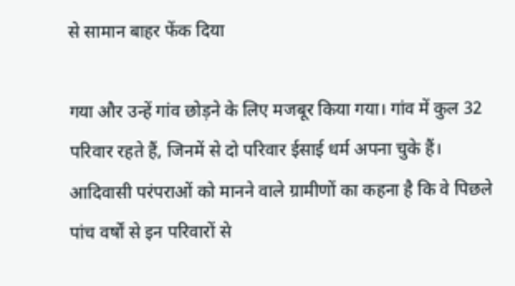से सामान बाहर फेंक दिया

गया और उन्हें गांव छोड़ने के लिए मजबूर किया गया। गांव में कुल 32 परिवार रहते हैं, जिनमें से दो परिवार ईसाई धर्म अपना चुके हैं। आदिवासी परंपराओं को मानने वाले ग्रामीणों का कहना है कि वे पिछले पांच वर्षों से इन परिवारों से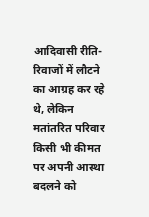आदिवासी रीति-रिवाजों में लौटने का आग्रह कर रहे थे, लेकिन मतांतरित परिवार किसी भी कीमत पर अपनी आस्था बदलने को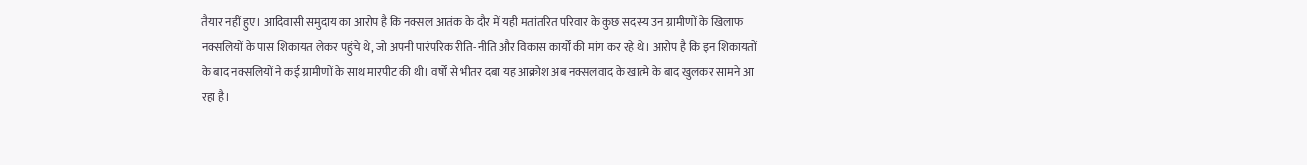तैयार नहीं हुए। आदिवासी समुदाय का आरोप है कि नक्सल आतंक के दौर में यही मतांतरित परिवार के कुछ सदस्य उन ग्रामीणों के खिलाफ नक्सलियों के पास शिकायत लेकर पहुंचे थे, जो अपनी पारंपरिक रीति-नीति और विकास कार्यों की मांग कर रहे थे। आरोप है कि इन शिकायतों के बाद नक्सलियों ने कई ग्रामीणों के साथ मारपीट की थी। वर्षों से भीतर दबा यह आक्रोश अब नक्सलवाद के खात्मे के बाद खुलकर सामने आ रहा है।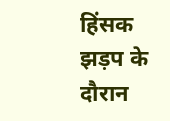हिंसक झड़प के दौरान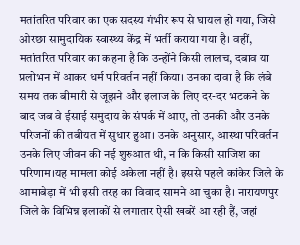मतांतरित परिवार का एक सदस्य गंभीर रूप से घायल हो गया, जिसे ओरछा सामुदायिक स्वास्थ्य केंद्र में भर्ती कराया गया है। वहीं, मतांतरित परिवार का कहना है कि उन्होंने किसी लालच, दबाव या प्रलोभन में आकर धर्म परिवर्तन नहीं किया। उनका दावा है कि लंबे समय तक बीमारी से जूझने और इलाज के लिए दर-दर भटकने के बाद जब वे ईसाई समुदाय के संपर्क में आए, तो उनकी और उनके परिजनों की तबीयत में सुधार हुआ। उनके अनुसार, आस्था परिवर्तन उनके लिए जीवन की नई शुरुआत थी, न कि किसी साजिश का परिणाम।यह मामला कोई अकेला नहीं है। इससे पहले कांकेर जिले के आमाबेड़ा में भी इसी तरह का विवाद सामने आ चुका है। नारायणपुर जिले के विभिन्न इलाकों से लगातार ऐसी खबरें आ रही हैं, जहां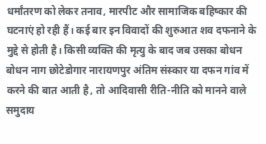धर्मांतरण को लेकर तनाव, मारपीट और सामाजिक बहिष्कार की घटनाएं हो रही हैं। कई बार इन विवादों की शुरुआत शव दफनाने के मुद्दे से होती है। किसी व्यक्ति की मृत्यु के बाद जब उसका बोधन बोधन नाग छोटेडोगार नारायणपुर अंतिम संस्कार या दफन गांव में करने की बात आती है, तो आदिवासी रीति-नीति को मानने वाले समुदाय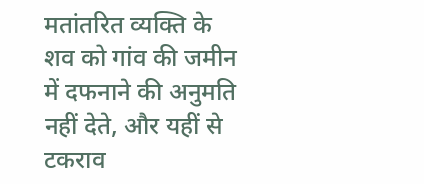मतांतरित व्यक्ति के शव को गांव की जमीन में दफनाने की अनुमति नहीं देते, और यहीं से टकराव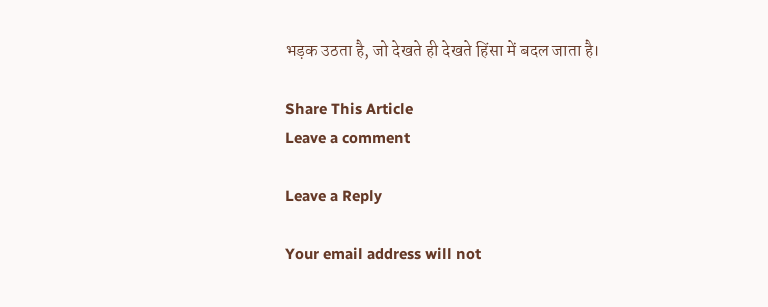भड़क उठता है, जो देखते ही देखते हिंसा में बदल जाता है।

Share This Article
Leave a comment

Leave a Reply

Your email address will not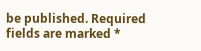be published. Required fields are marked *